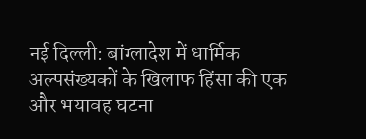नई दिल्ली: बांग्लादेश में धार्मिक अल्पसंख्यकों के खिलाफ हिंसा की एक और भयावह घटना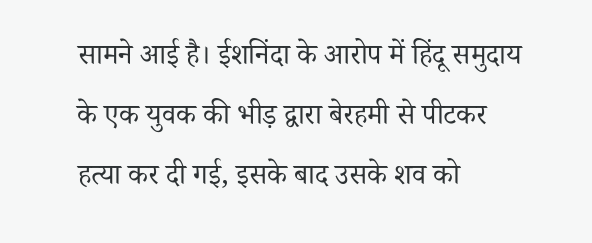सामने आई है। ईशनिंदा के आरोप में हिंदू समुदाय के एक युवक की भीड़ द्वारा बेरहमी से पीटकर हत्या कर दी गई, इसके बाद उसके शव को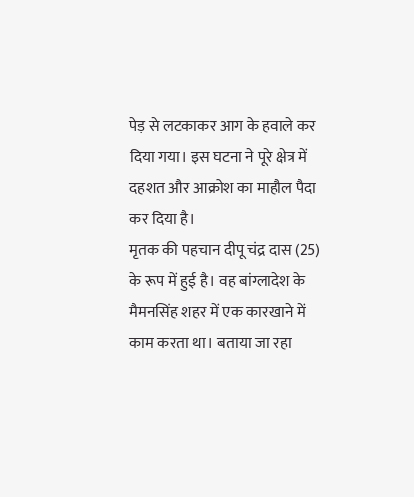पेड़ से लटकाकर आग के हवाले कर दिया गया। इस घटना ने पूरे क्षेत्र में दहशत और आक्रोश का माहौल पैदा कर दिया है।
मृतक की पहचान दीपू चंद्र दास (25) के रूप में हुई है। वह बांग्लादेश के मैमनसिंह शहर में एक कारखाने में काम करता था। बताया जा रहा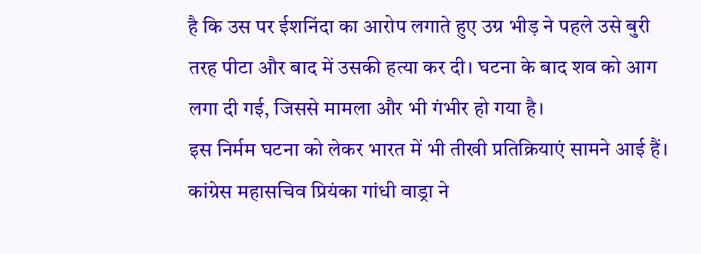है कि उस पर ईशनिंदा का आरोप लगाते हुए उग्र भीड़ ने पहले उसे बुरी तरह पीटा और बाद में उसकी हत्या कर दी। घटना के बाद शव को आग लगा दी गई, जिससे मामला और भी गंभीर हो गया है।
इस निर्मम घटना को लेकर भारत में भी तीखी प्रतिक्रियाएं सामने आई हैं। कांग्रेस महासचिव प्रियंका गांधी वाड्रा ने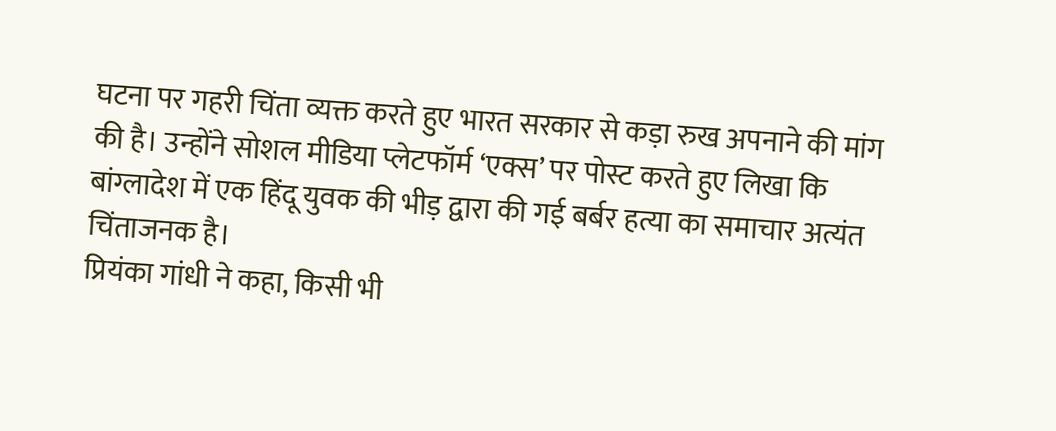घटना पर गहरी चिंता व्यक्त करते हुए भारत सरकार से कड़ा रुख अपनाने की मांग की है। उन्होंने सोशल मीडिया प्लेटफॉर्म ‘एक्स’ पर पोस्ट करते हुए लिखा कि बांग्लादेश में एक हिंदू युवक की भीड़ द्वारा की गई बर्बर हत्या का समाचार अत्यंत चिंताजनक है।
प्रियंका गांधी ने कहा, किसी भी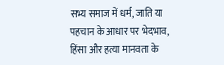सभ्य समाज में धर्म, जाति या पहचान के आधार पर भेदभाव, हिंसा और हत्या मानवता के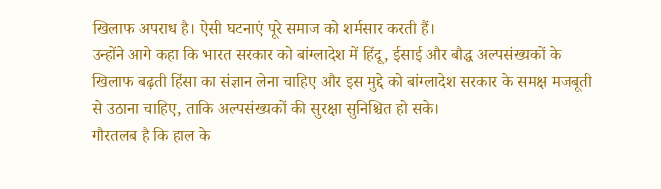खिलाफ अपराध है। ऐसी घटनाएं पूरे समाज को शर्मसार करती हैं।
उन्होंने आगे कहा कि भारत सरकार को बांग्लादेश में हिंदू, ईसाई और बौद्ध अल्पसंख्यकों के खिलाफ बढ़ती हिंसा का संज्ञान लेना चाहिए और इस मुद्दे को बांग्लादेश सरकार के समक्ष मजबूती से उठाना चाहिए, ताकि अल्पसंख्यकों की सुरक्षा सुनिश्चित हो सके।
गौरतलब है कि हाल के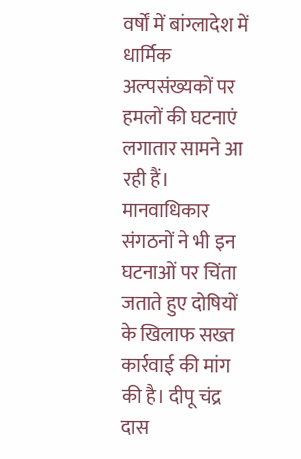वर्षों में बांग्लादेश में धार्मिक अल्पसंख्यकों पर हमलों की घटनाएं लगातार सामने आ रही हैं। मानवाधिकार संगठनों ने भी इन घटनाओं पर चिंता जताते हुए दोषियों के खिलाफ सख्त कार्रवाई की मांग की है। दीपू चंद्र दास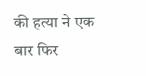की हत्या ने एक बार फिर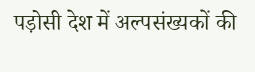पड़ोसी देश में अल्पसंख्यकों की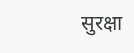सुरक्षा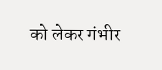को लेकर गंभीर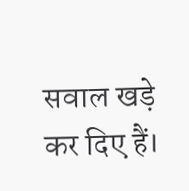सवाल खड़े कर दिए हैं।